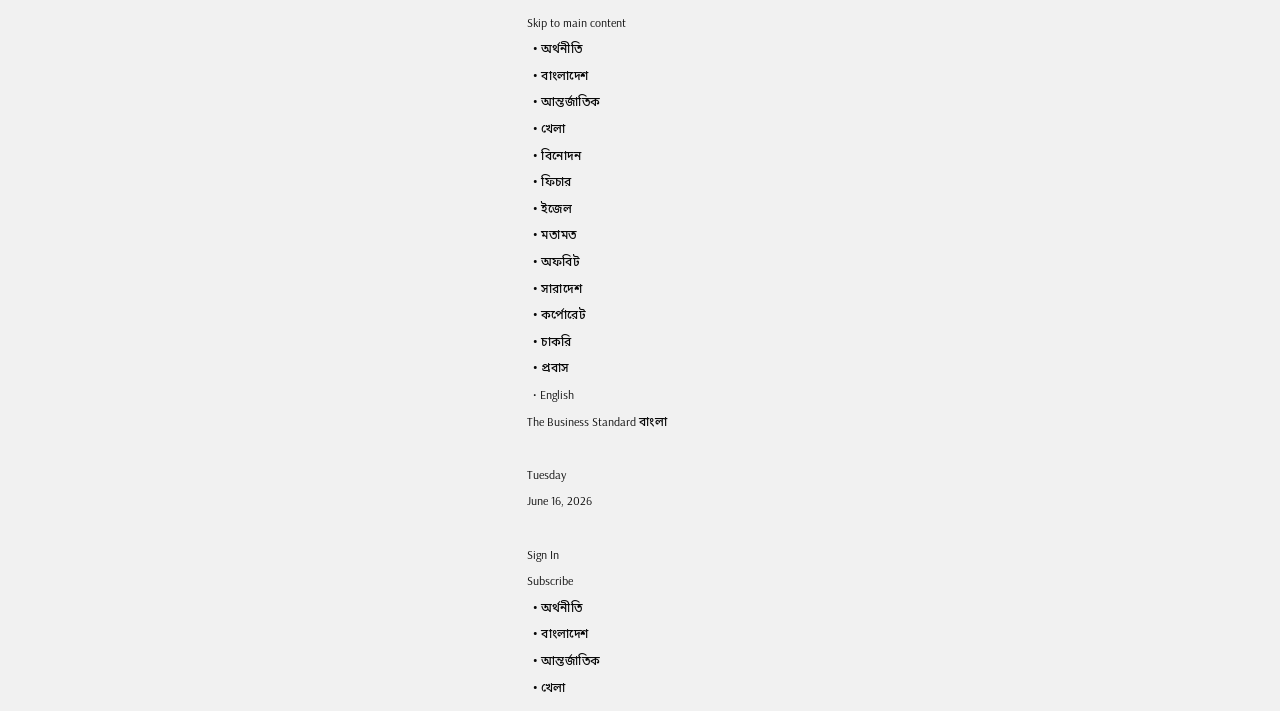Skip to main content
  • অর্থনীতি
  • বাংলাদেশ
  • আন্তর্জাতিক
  • খেলা
  • বিনোদন
  • ফিচার
  • ইজেল
  • মতামত
  • অফবিট
  • সারাদেশ
  • কর্পোরেট
  • চাকরি
  • প্রবাস
  • English
The Business Standard বাংলা

Tuesday
June 16, 2026

Sign In
Subscribe
  • অর্থনীতি
  • বাংলাদেশ
  • আন্তর্জাতিক
  • খেলা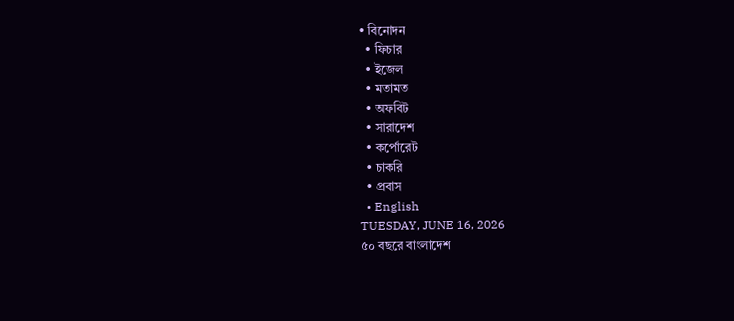• বিনোদন
  • ফিচার
  • ইজেল
  • মতামত
  • অফবিট
  • সারাদেশ
  • কর্পোরেট
  • চাকরি
  • প্রবাস
  • English
TUESDAY, JUNE 16, 2026
৫০ বছরে বাংলাদেশ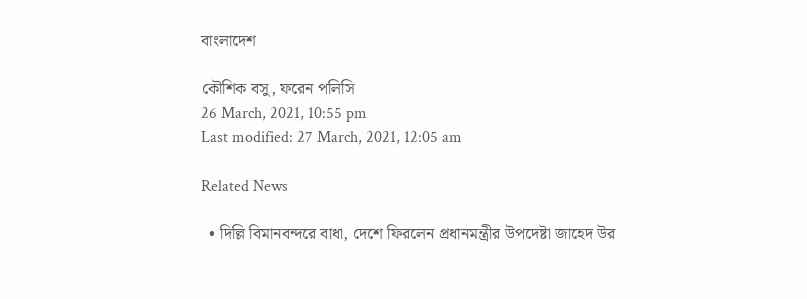বাংলাদেশ

কৌশিক বসু, ফরেন পলিসি
26 March, 2021, 10:55 pm
Last modified: 27 March, 2021, 12:05 am

Related News

  • দিল্লি বিমানবন্দরে বাধা, দেশে ফিরলেন প্রধানমন্ত্রীর উপদেষ্টা জাহেদ উর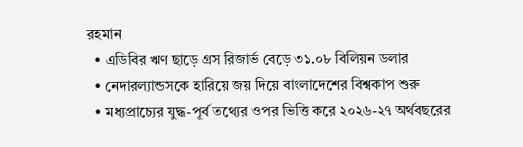রহমান
  • এডিবির ঋণ ছাড়ে গ্রস রিজার্ভ বেড়ে ৩১.০৮ বিলিয়ন ডলার
  • নেদারল্যান্ডসকে হারিয়ে জয় দিয়ে বাংলাদেশের বিশ্বকাপ শুরু
  • মধ্যপ্রাচ্যের যুদ্ধ-পূর্ব তথ্যের ওপর ভিত্তি করে ২০২৬-২৭ অর্থবছরের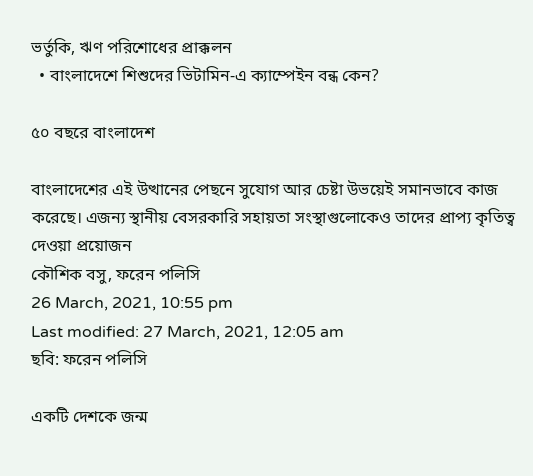ভর্তুকি, ঋণ পরিশোধের প্রাক্কলন
  • বাংলাদেশে শিশুদের ভিটামিন-এ ক্যাম্পেইন বন্ধ কেন?

৫০ বছরে বাংলাদেশ

বাংলাদেশের এই উত্থানের পেছনে সুযোগ আর চেষ্টা উভয়েই সমানভাবে কাজ করেছে। এজন্য স্থানীয় বেসরকারি সহায়তা সংস্থাগুলোকেও তাদের প্রাপ্য কৃতিত্ব দেওয়া প্রয়োজন
কৌশিক বসু, ফরেন পলিসি
26 March, 2021, 10:55 pm
Last modified: 27 March, 2021, 12:05 am
ছবি: ফরেন পলিসি

একটি দেশকে জন্ম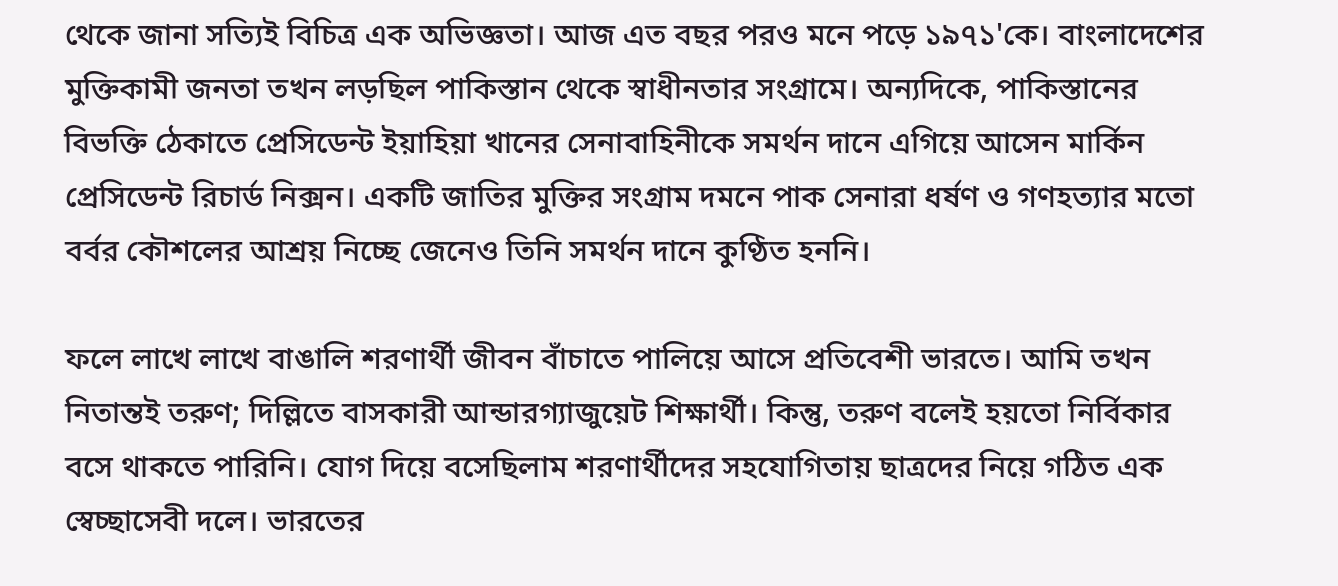থেকে জানা সত্যিই বিচিত্র এক অভিজ্ঞতা। আজ এত বছর পরও মনে পড়ে ১৯৭১'কে। বাংলাদেশের মুক্তিকামী জনতা তখন লড়ছিল পাকিস্তান থেকে স্বাধীনতার সংগ্রামে। অন্যদিকে, পাকিস্তানের বিভক্তি ঠেকাতে প্রেসিডেন্ট ইয়াহিয়া খানের সেনাবাহিনীকে সমর্থন দানে এগিয়ে আসেন মার্কিন প্রেসিডেন্ট রিচার্ড নিক্সন। একটি জাতির মুক্তির সংগ্রাম দমনে পাক সেনারা ধর্ষণ ও গণহত্যার মতো বর্বর কৌশলের আশ্রয় নিচ্ছে জেনেও তিনি সমর্থন দানে কুণ্ঠিত হননি।

ফলে লাখে লাখে বাঙালি শরণার্থী জীবন বাঁচাতে পালিয়ে আসে প্রতিবেশী ভারতে। আমি তখন নিতান্তই তরুণ; দিল্লিতে বাসকারী আন্ডারগ্যাজুয়েট শিক্ষার্থী। কিন্তু, তরুণ বলেই হয়তো নির্বিকার বসে থাকতে পারিনি। যোগ দিয়ে বসেছিলাম শরণার্থীদের সহযোগিতায় ছাত্রদের নিয়ে গঠিত এক স্বেচ্ছাসেবী দলে। ভারতের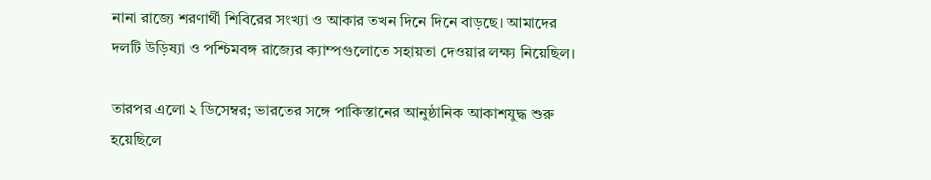নানা রাজ্যে শরণার্থী শিবিরের সংখ্যা ও আকার তখন দিনে দিনে বাড়ছে। আমাদের দলটি উড়িষ্যা ও পশ্চিমবঙ্গ রাজ্যের ক্যাম্পগুলোতে সহায়তা দেওয়ার লক্ষ্য নিয়েছিল।

তারপর এলো ২ ডিসেম্বর; ভারতের সঙ্গে পাকিস্তানের আনুষ্ঠানিক আকাশযুদ্ধ শুরু হয়েছিলে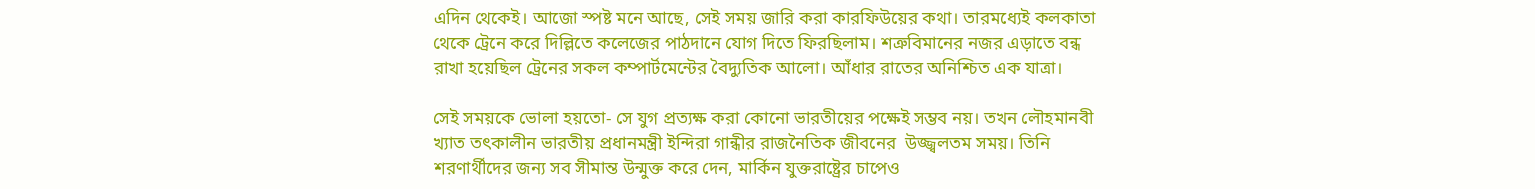এদিন থেকেই। আজো স্পষ্ট মনে আছে, সেই সময় জারি করা কারফিউয়ের কথা। তারমধ্যেই কলকাতা থেকে ট্রেনে করে দিল্লিতে কলেজের পাঠদানে যোগ দিতে ফিরছিলাম। শত্রুবিমানের নজর এড়াতে বন্ধ রাখা হয়েছিল ট্রেনের সকল কম্পার্টমেন্টের বৈদ্যুতিক আলো। আঁধার রাতের অনিশ্চিত এক যাত্রা।

সেই সময়কে ভোলা হয়তো- সে যুগ প্রত্যক্ষ করা কোনো ভারতীয়ের পক্ষেই সম্ভব নয়। তখন লৌহমানবী খ্যাত তৎকালীন ভারতীয় প্রধানমন্ত্রী ইন্দিরা গান্ধীর রাজনৈতিক জীবনের  উজ্জ্বলতম সময়। তিনি শরণার্থীদের জন্য সব সীমান্ত উন্মুক্ত করে দেন, মার্কিন যুক্তরাষ্ট্রের চাপেও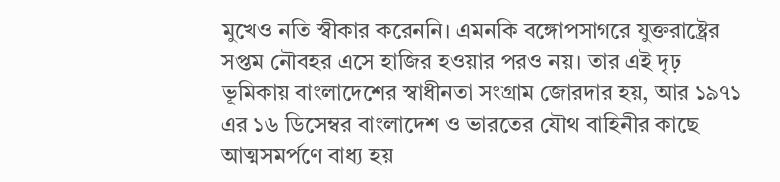মুখেও নতি স্বীকার করেননি। এমনকি বঙ্গোপসাগরে যুক্তরাষ্ট্রের সপ্তম নৌবহর এসে হাজির হওয়ার পরও নয়। তার এই দৃঢ় ভূমিকায় বাংলাদেশের স্বাধীনতা সংগ্রাম জোরদার হয়, আর ১৯৭১ এর ১৬ ডিসেম্বর বাংলাদেশ ও ভারতের যৌথ বাহিনীর কাছে আত্মসমর্পণে বাধ্য হয়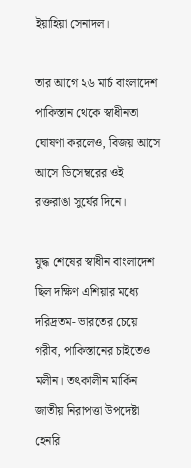ইয়াহিয়া সেনাদল।

তার আগে ২৬ মার্চ বাংলাদেশ পাকিস্তান থেকে স্বাধীনতা ঘোষণা করলেও, বিজয় আসে আসে ডিসেম্বরের ওই রক্তরাঙা সুর্যের দিনে।

যুদ্ধ শেষের স্বাধীন বাংলাদেশ ছিল দক্ষিণ এশিয়ার মধ্যে দরিদ্রতম- ভারতের চেয়ে গরীব, পাকিস্তানের চাইতেও মলীন। তৎকালীন মার্কিন জাতীয় নিরাপত্তা উপদেষ্টা হেনরি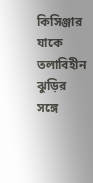কিসিঞ্জার যাকে তলাবিহীন ঝুড়ির সঙ্গে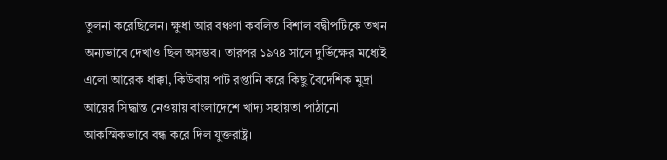তুলনা করেছিলেন। ক্ষুধা আর বঞ্চণা কবলিত বিশাল বদ্বীপটিকে তখন অন্যভাবে দেখাও ছিল অসম্ভব। তারপর ১৯৭৪ সালে দুর্ভিক্ষের মধ্যেই এলো আরেক ধাক্কা, কিউবায় পাট রপ্তানি করে কিছু বৈদেশিক মুদ্রা আয়ের সিদ্ধান্ত নেওয়ায় বাংলাদেশে খাদ্য সহায়তা পাঠানো আকস্মিকভাবে বন্ধ করে দিল যুক্তরাষ্ট্র।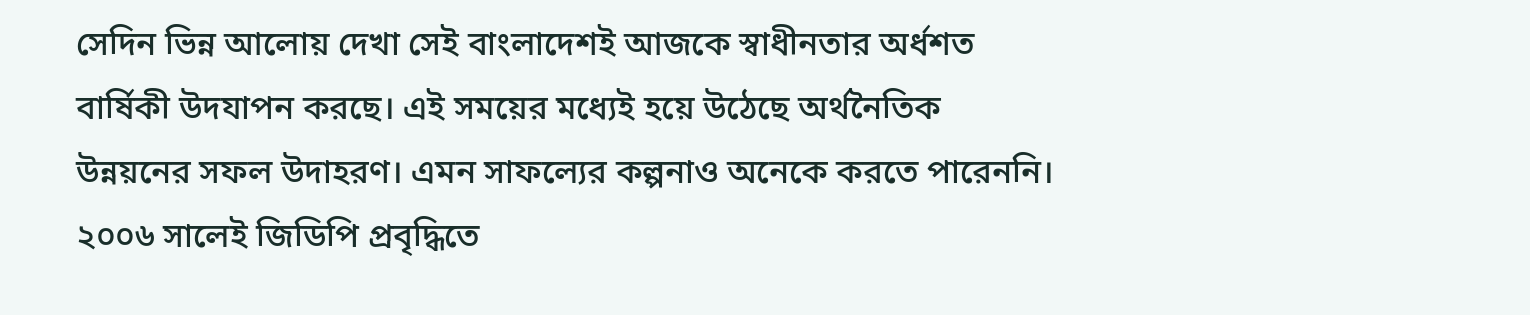সেদিন ভিন্ন আলোয় দেখা সেই বাংলাদেশই আজকে স্বাধীনতার অর্ধশত বার্ষিকী উদযাপন করছে। এই সময়ের মধ্যেই হয়ে উঠেছে অর্থনৈতিক উন্নয়নের সফল উদাহরণ। এমন সাফল্যের কল্পনাও অনেকে করতে পারেননি। ২০০৬ সালেই জিডিপি প্রবৃদ্ধিতে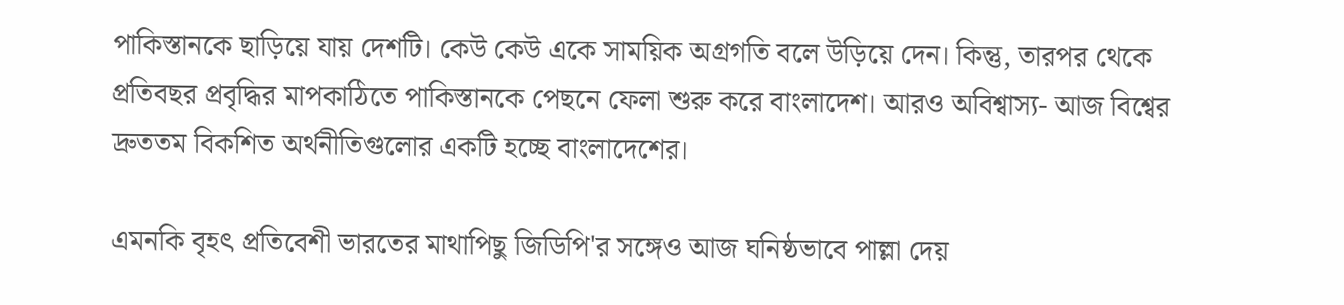পাকিস্তানকে ছাড়িয়ে যায় দেশটি। কেউ কেউ একে সাময়িক অগ্রগতি বলে উড়িয়ে দেন। কিন্তু, তারপর থেকে প্রতিবছর প্রবৃদ্ধির মাপকাঠিতে পাকিস্তানকে পেছনে ফেলা শুরু করে বাংলাদেশ। আরও অবিশ্বাস্য- আজ বিশ্বের দ্রুততম বিকশিত অর্থনীতিগুলোর একটি হচ্ছে বাংলাদেশের।

এমনকি বৃহৎ প্রতিবেশী ভারতের মাথাপিছু জিডিপি'র সঙ্গেও আজ ঘনিষ্ঠভাবে পাল্লা দেয়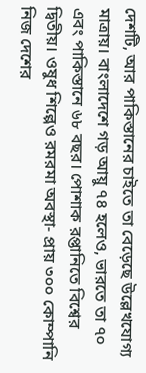দেশটি, আর পাকিস্তানের চাইতে তা বেড়েছে উল্লেখযোগ্য মাত্রায়। বাংলাদেশে গড় আয়ু ৭৪ হলেও, ভারতে তা ৭০ এবং পাকিস্তানে ৬৮ বছর। পোশাক রপ্তানিতে বিশ্বের দ্বিতীয়। ওষুধ শিল্পেও রমরমা অবস্থা- প্রায় ৩০০ কোম্পানি নিজ দেশের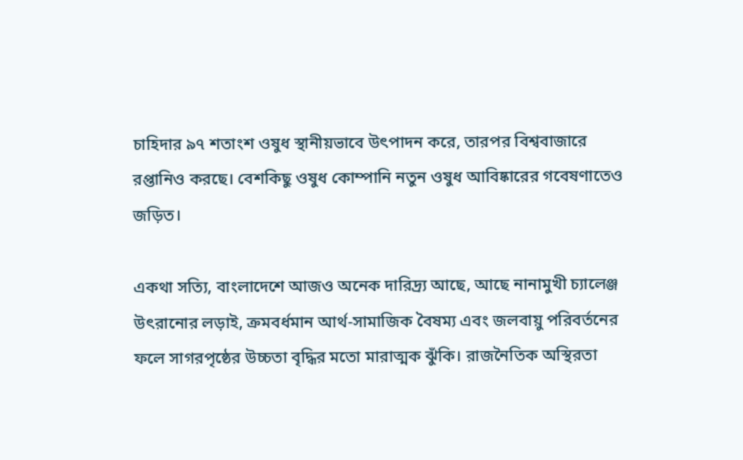চাহিদার ৯৭ শতাংশ ওষুধ স্থানীয়ভাবে উৎপাদন করে, তারপর বিশ্ববাজারে রপ্তানিও করছে। বেশকিছু ওষুধ কোম্পানি নতুন ওষুধ আবিষ্কারের গবেষণাতেও জড়িত।

একথা সত্যি, বাংলাদেশে আজও অনেক দারিদ্র্য আছে, আছে নানামুখী চ্যালেঞ্জ উৎরানোর লড়াই, ক্রমবর্ধমান আর্থ-সামাজিক বৈষম্য এবং জলবায়ু পরিবর্তনের ফলে সাগরপৃষ্ঠের উচ্চতা বৃদ্ধির মতো মারাত্মক ঝুঁকি। রাজনৈতিক অস্থিরতা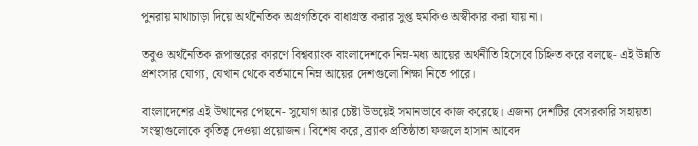পুনরায় মাথাচাড়া দিয়ে অর্থনৈতিক অগ্রগতিকে বাধাগ্রস্ত করার সুপ্ত হুমকিও অস্বীকার করা যায় না।

তবুও অর্থনৈতিক রূপান্তরের কারণে বিশ্বব্যাংক বাংলাদেশকে নিম্ন-মধ্য আয়ের অর্থনীতি হিসেবে চিহ্নিত করে বলছে- এই উন্নতি প্রশংসার যোগ্য, যেখান থেকে বর্তমানে নিম্ন আয়ের দেশগুলো শিক্ষা নিতে পারে।

বাংলাদেশের এই উত্থানের পেছনে- সুযোগ আর চেষ্টা উভয়েই সমানভাবে কাজ করেছে। এজন্য দেশটির বেসরকারি সহায়তা সংস্থাগুলোকে কৃতিত্ব দেওয়া প্রয়োজন। বিশেষ করে, ব্র্যাক প্রতিষ্ঠাতা ফজলে হাসান আবেদ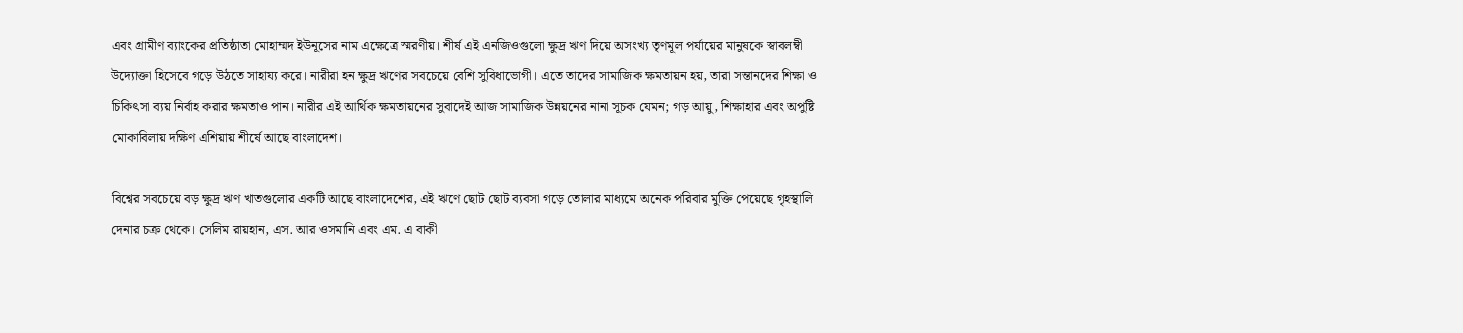এবং গ্রামীণ ব্যাংকের প্রতিষ্ঠাতা মোহাম্মদ ইউনূসের নাম এক্ষেত্রে স্মরণীয়। শীর্ষ এই এনজিওগুলো ক্ষুদ্র ঋণ দিয়ে অসংখ্য তৃণমূল পর্যায়ের মানুষকে স্বাবলম্বী উদ্যোক্তা হিসেবে গড়ে উঠতে সাহায্য করে। নারীরা হন ক্ষুদ্র ঋণের সবচেয়ে বেশি সুবিধাভোগী। এতে তাদের সামাজিক ক্ষমতায়ন হয়, তারা সন্তানদের শিক্ষা ও চিকিৎসা ব্যয় নির্বাহ করার ক্ষমতাও পান। নারীর এই আর্থিক ক্ষমতায়নের সুবাদেই আজ সামাজিক উন্নয়নের নানা সূচক যেমন; গড় আয়ু, শিক্ষাহার এবং অপুষ্টি মোকাবিলায় দক্ষিণ এশিয়ায় শীর্ষে আছে বাংলাদেশ।

বিশ্বের সবচেয়ে বড় ক্ষুদ্র ঋণ খাতগুলোর একটি আছে বাংলাদেশের, এই ঋণে ছোট ছোট ব্যবসা গড়ে তোলার মাধ্যমে অনেক পরিবার মুক্তি পেয়েছে গৃহস্থালি দেনার চক্র থেকে। সেলিম রায়হান, এস. আর ওসমানি এবং এম. এ বাকী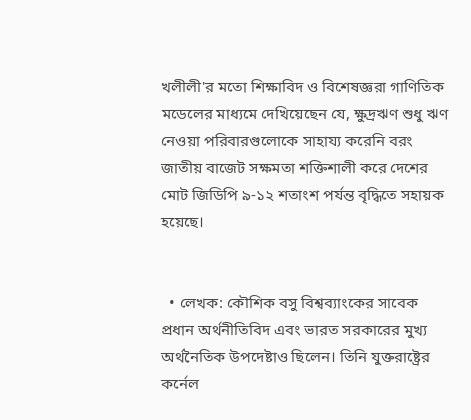খলীলী'র মতো শিক্ষাবিদ ও বিশেষজ্ঞরা গাণিতিক মডেলের মাধ্যমে দেখিয়েছেন যে, ক্ষুদ্রঋণ শুধু ঋণ নেওয়া পরিবারগুলোকে সাহায্য করেনি বরং জাতীয় বাজেট সক্ষমতা শক্তিশালী করে দেশের মোট জিডিপি ৯-১২ শতাংশ পর্যন্ত বৃদ্ধিতে সহায়ক হয়েছে।


  • লেখক: কৌশিক বসু বিশ্বব্যাংকের সাবেক প্রধান অর্থনীতিবিদ এবং ভারত সরকারের মুখ্য অর্থনৈতিক উপদেষ্টাও ছিলেন। তিনি যুক্তরাষ্ট্রের কর্নেল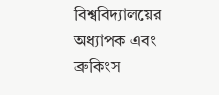বিশ্ববিদ্যালয়ের অধ্যাপক এবং ব্রুকিংস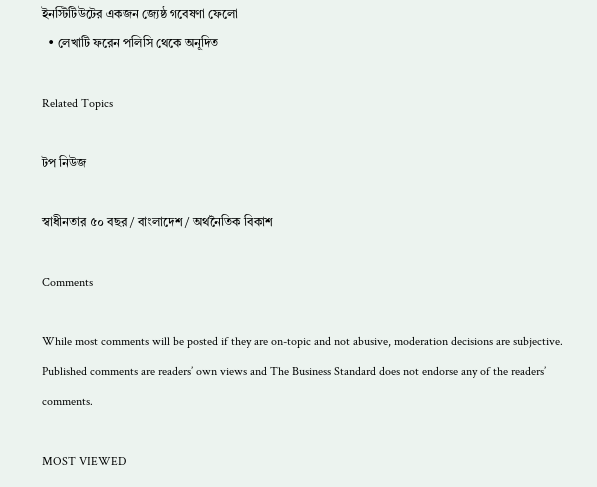ইনস্টিটিউটের একজন জ্যেষ্ঠ গবেষণা ফেলো
  • লেখাটি ফরেন পলিসি থেকে অনূদিত

Related Topics

টপ নিউজ

স্বাধীনতার ৫০ বছর / বাংলাদেশ / অর্থনৈতিক বিকাশ

Comments

While most comments will be posted if they are on-topic and not abusive, moderation decisions are subjective. Published comments are readers’ own views and The Business Standard does not endorse any of the readers’ comments.

MOST VIEWED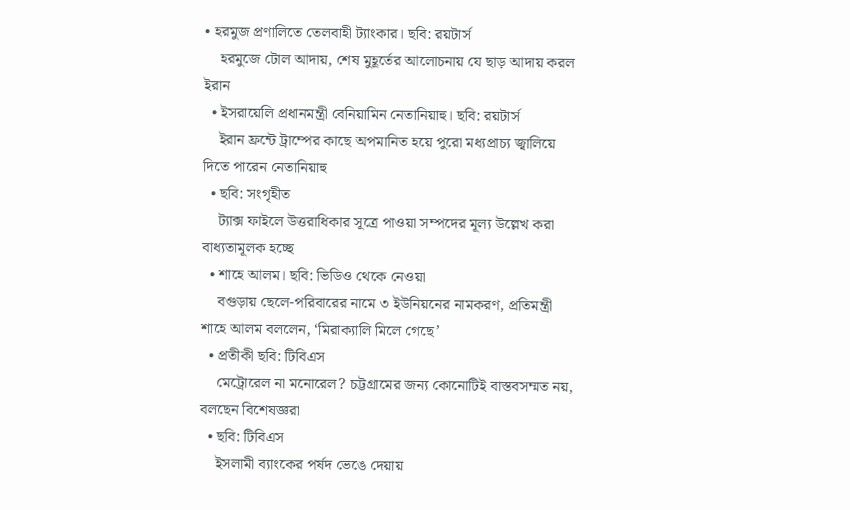• হরমুজ প্রণালিতে তেলবাহী ট্যাংকার। ছবি: রয়টার্স
    হরমুজে টোল আদায়, শেষ মুহূর্তের আলোচনায় যে ছাড় আদায় করল ইরান
  • ইসরায়েলি প্রধানমন্ত্রী বেনিয়ামিন নেতানিয়াহু। ছবি: রয়টার্স
    ইরান ফ্রন্টে ট্রাম্পের কাছে অপমানিত হয়ে পুরো মধ্যপ্রাচ্য জ্বালিয়ে দিতে পারেন নেতানিয়াহু
  • ছবি: সংগৃহীত
    ট্যাক্স ফাইলে উত্তরাধিকার সূত্রে পাওয়া সম্পদের মূল্য উল্লেখ করা বাধ্যতামূলক হচ্ছে
  • শাহে আলম। ছবি: ভিডিও থেকে নেওয়া
    বগুড়ায় ছেলে-পরিবারের নামে ৩ ইউনিয়নের নামকরণ, প্রতিমন্ত্রী শাহে আলম বললেন, ‘মিরাক্যালি মিলে গেছে’
  • প্রতীকী ছবি: টিবিএস
    মেট্রোরেল না মনোরেল? চট্টগ্রামের জন্য কোনোটিই বাস্তবসম্মত নয়, বলছেন বিশেষজ্ঞরা
  • ছবি: টিবিএস
    ইসলামী ব্যাংকের পর্ষদ ভেঙে দেয়ায়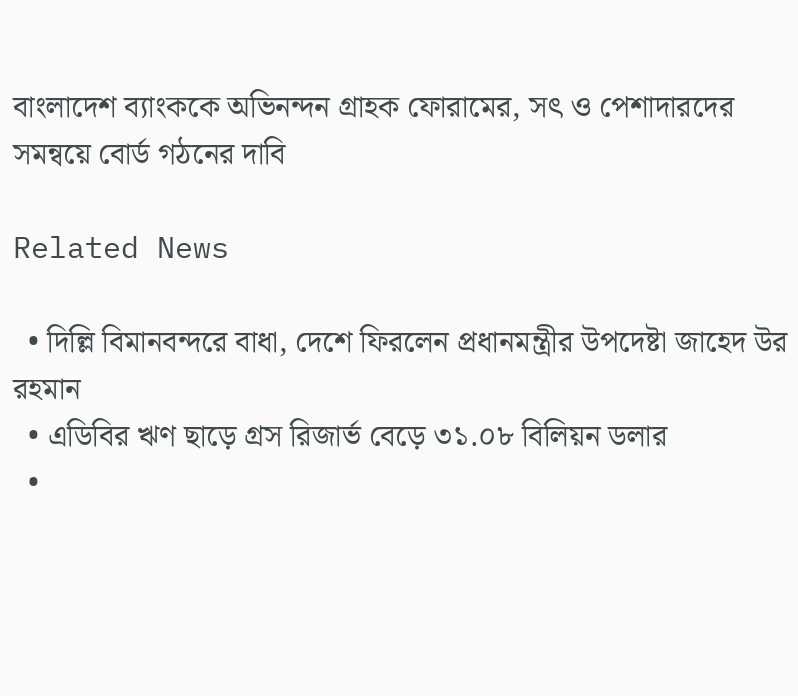বাংলাদেশ ব্যাংককে অভিনন্দন গ্রাহক ফোরামের, সৎ ও পেশাদারদের সমন্বয়ে বোর্ড গঠনের দাবি

Related News

  • দিল্লি বিমানবন্দরে বাধা, দেশে ফিরলেন প্রধানমন্ত্রীর উপদেষ্টা জাহেদ উর রহমান
  • এডিবির ঋণ ছাড়ে গ্রস রিজার্ভ বেড়ে ৩১.০৮ বিলিয়ন ডলার
  •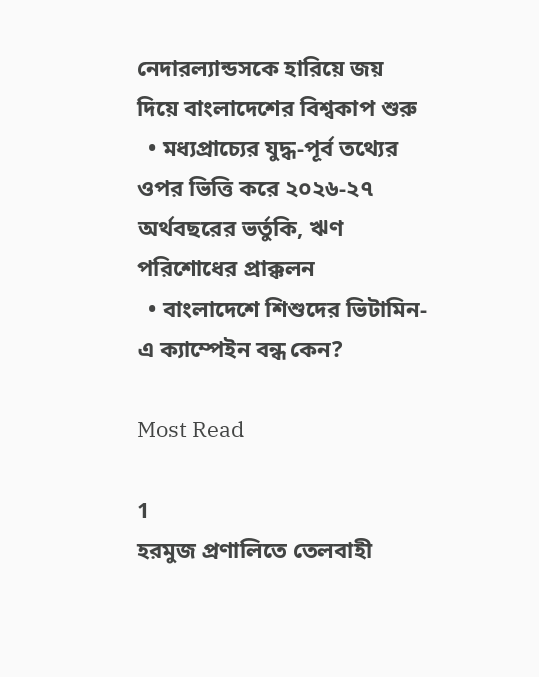নেদারল্যান্ডসকে হারিয়ে জয় দিয়ে বাংলাদেশের বিশ্বকাপ শুরু
  • মধ্যপ্রাচ্যের যুদ্ধ-পূর্ব তথ্যের ওপর ভিত্তি করে ২০২৬-২৭ অর্থবছরের ভর্তুকি, ঋণ পরিশোধের প্রাক্কলন
  • বাংলাদেশে শিশুদের ভিটামিন-এ ক্যাম্পেইন বন্ধ কেন?

Most Read

1
হরমুজ প্রণালিতে তেলবাহী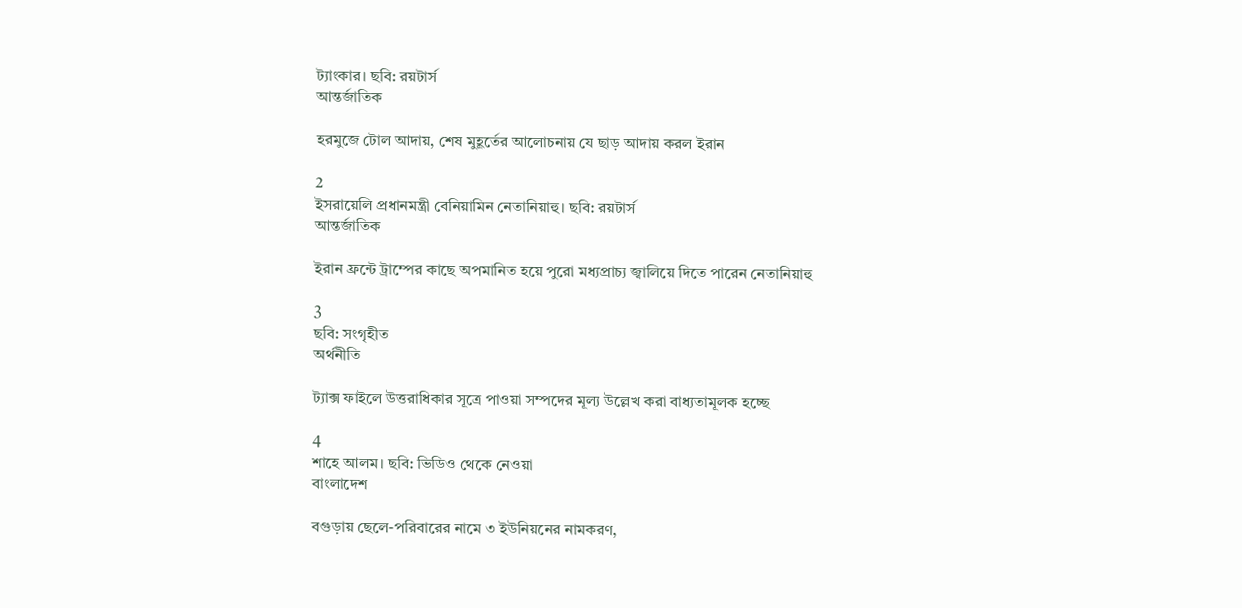ট্যাংকার। ছবি: রয়টার্স
আন্তর্জাতিক

হরমুজে টোল আদায়, শেষ মুহূর্তের আলোচনায় যে ছাড় আদায় করল ইরান

2
ইসরায়েলি প্রধানমন্ত্রী বেনিয়ামিন নেতানিয়াহু। ছবি: রয়টার্স
আন্তর্জাতিক

ইরান ফ্রন্টে ট্রাম্পের কাছে অপমানিত হয়ে পুরো মধ্যপ্রাচ্য জ্বালিয়ে দিতে পারেন নেতানিয়াহু

3
ছবি: সংগৃহীত
অর্থনীতি

ট্যাক্স ফাইলে উত্তরাধিকার সূত্রে পাওয়া সম্পদের মূল্য উল্লেখ করা বাধ্যতামূলক হচ্ছে

4
শাহে আলম। ছবি: ভিডিও থেকে নেওয়া
বাংলাদেশ

বগুড়ায় ছেলে-পরিবারের নামে ৩ ইউনিয়নের নামকরণ,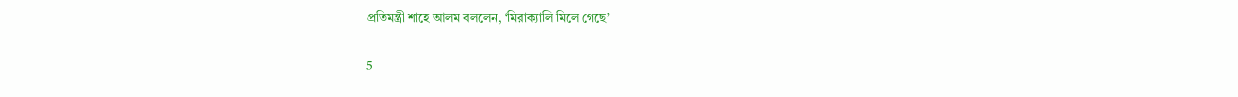প্রতিমন্ত্রী শাহে আলম বললেন, ‘মিরাক্যালি মিলে গেছে’

5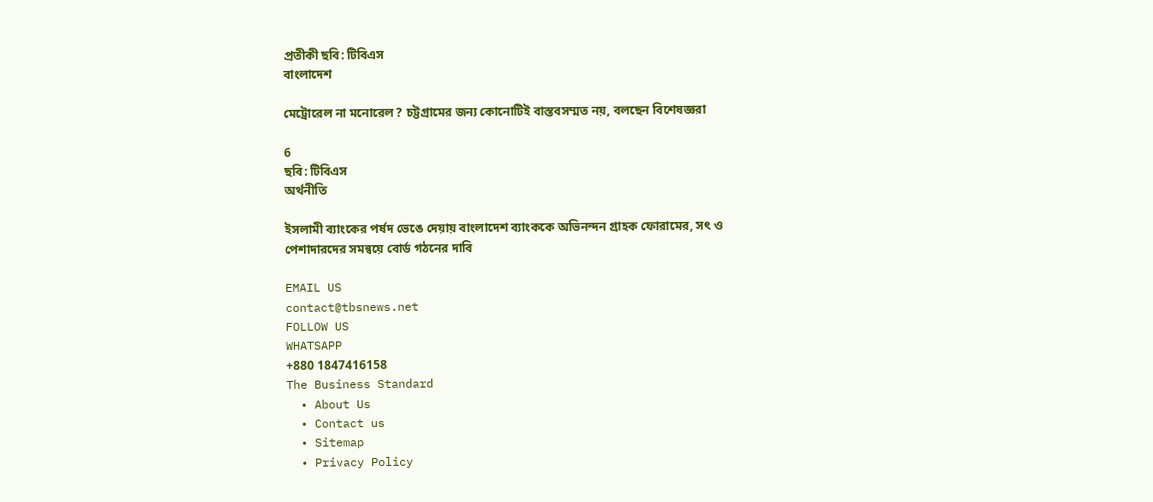প্রতীকী ছবি: টিবিএস
বাংলাদেশ

মেট্রোরেল না মনোরেল? চট্টগ্রামের জন্য কোনোটিই বাস্তবসম্মত নয়, বলছেন বিশেষজ্ঞরা

6
ছবি: টিবিএস
অর্থনীতি

ইসলামী ব্যাংকের পর্ষদ ভেঙে দেয়ায় বাংলাদেশ ব্যাংককে অভিনন্দন গ্রাহক ফোরামের, সৎ ও পেশাদারদের সমন্বয়ে বোর্ড গঠনের দাবি

EMAIL US
contact@tbsnews.net
FOLLOW US
WHATSAPP
+880 1847416158
The Business Standard
  • About Us
  • Contact us
  • Sitemap
  • Privacy Policy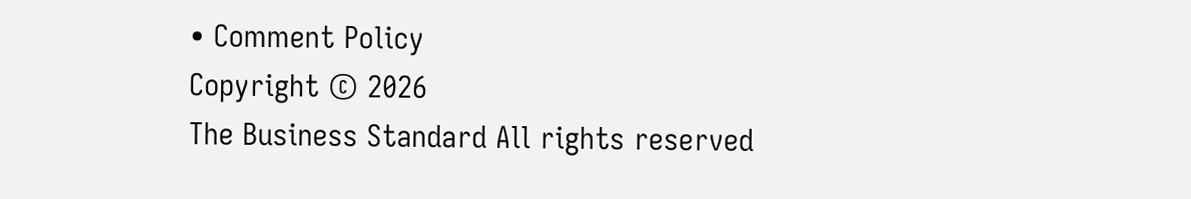• Comment Policy
Copyright © 2026
The Business Standard All rights reserved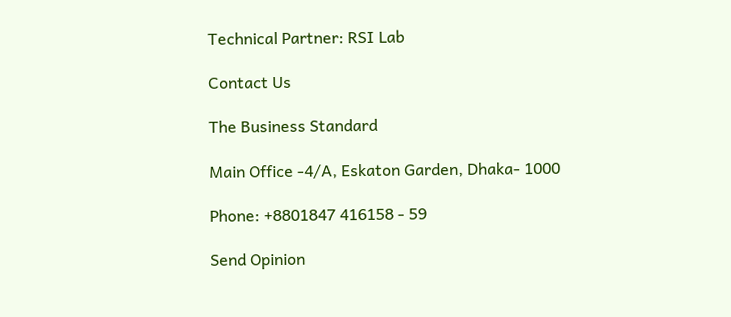Technical Partner: RSI Lab

Contact Us

The Business Standard

Main Office -4/A, Eskaton Garden, Dhaka- 1000

Phone: +8801847 416158 - 59

Send Opinion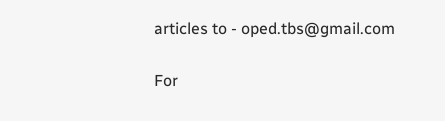articles to - oped.tbs@gmail.com

For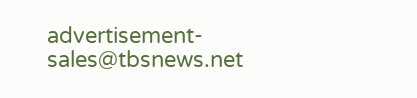advertisement- sales@tbsnews.net